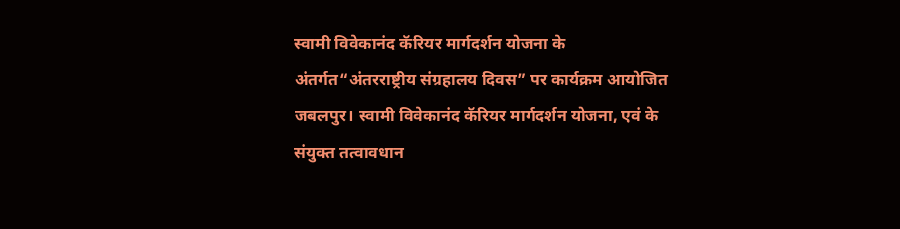स्वामी विवेकानंद कॅरियर मार्गदर्शन योजना के अंतर्गत“अंतरराष्ट्रीय संग्रहालय दिवस” पर कार्यक्रम आयोजित
जबलपुर। स्वामी विवेकानंद कॅरियर मार्गदर्शन योजना, एवं के संयुक्त तत्वावधान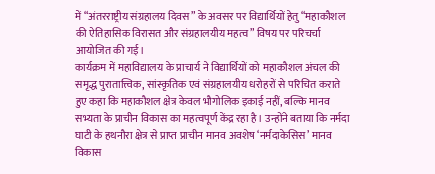में “अंतरराष्ट्रीय संग्रहालय दिवस” के अवसर पर विद्यार्थियों हेतु “महाकौशल की ऐतिहासिक विरासत और संग्रहालयीय महत्व” विषय पर परिचर्चा आयोजित की गई।
कार्यक्रम में महाविद्यालय के प्राचार्य ने विद्यार्थियों को महाकौशल अंचल की समृद्ध पुरातात्त्विक, सांस्कृतिक एवं संग्रहालयीय धरोहरों से परिचित कराते हुए कहा कि महाकौशल क्षेत्र केवल भौगोलिक इकाई नहीं, बल्कि मानव सभ्यता के प्राचीन विकास का महत्वपूर्ण केंद्र रहा है। उन्होंने बताया कि नर्मदा घाटी के हथनौरा क्षेत्र से प्राप्त प्राचीन मानव अवशेष ‘नर्मदाकेसिस’ मानव विकास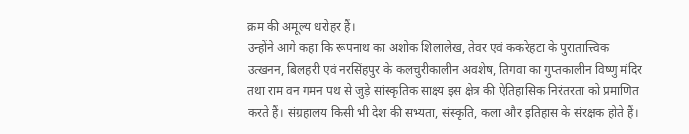क्रम की अमूल्य धरोहर हैं।
उन्होंने आगे कहा कि रूपनाथ का अशोक शिलालेख, तेवर एवं ककरेहटा के पुरातात्त्विक उत्खनन, बिलहरी एवं नरसिंहपुर के कलचुरीकालीन अवशेष, तिगवा का गुप्तकालीन विष्णु मंदिर तथा राम वन गमन पथ से जुड़े सांस्कृतिक साक्ष्य इस क्षेत्र की ऐतिहासिक निरंतरता को प्रमाणित करते हैं। संग्रहालय किसी भी देश की सभ्यता, संस्कृति, कला और इतिहास के संरक्षक होते हैं।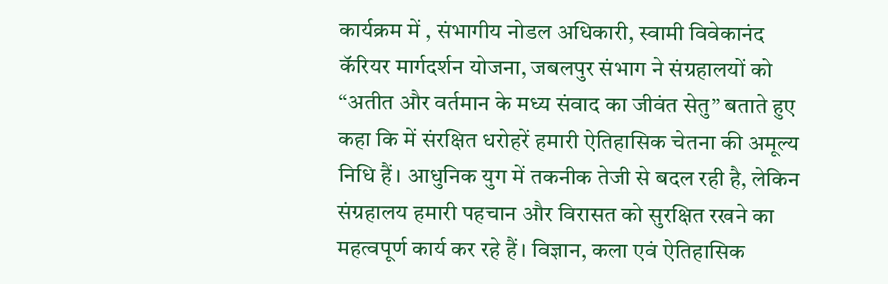कार्यक्रम में , संभागीय नोडल अधिकारी, स्वामी विवेकानंद कॅरियर मार्गदर्शन योजना, जबलपुर संभाग ने संग्रहालयों को “अतीत और वर्तमान के मध्य संवाद का जीवंत सेतु” बताते हुए कहा कि में संरक्षित धरोहरें हमारी ऐतिहासिक चेतना की अमूल्य निधि हैं। आधुनिक युग में तकनीक तेजी से बदल रही है, लेकिन संग्रहालय हमारी पहचान और विरासत को सुरक्षित रखने का महत्वपूर्ण कार्य कर रहे हैं। विज्ञान, कला एवं ऐतिहासिक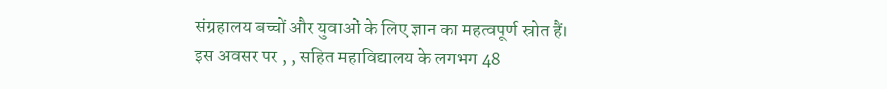संग्रहालय बच्चों और युवाओं के लिए ज्ञान का महत्वपूर्ण स्रोत हैं।
इस अवसर पर , , सहित महाविद्यालय के लगभग 48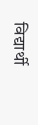विद्यार्थी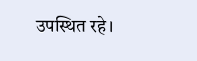उपस्थित रहे।